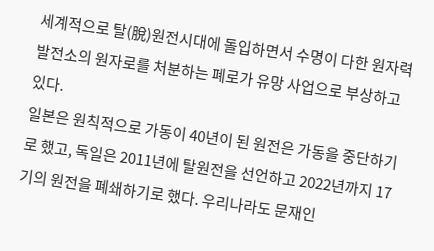세계적으로 탈(脫)원전시대에 돌입하면서 수명이 다한 원자력발전소의 원자로를 처분하는 폐로가 유망 사업으로 부상하고 있다.
일본은 원칙적으로 가동이 40년이 된 원전은 가동을 중단하기로 했고, 독일은 2011년에 탈원전을 선언하고 2022년까지 17기의 원전을 폐쇄하기로 했다. 우리나라도 문재인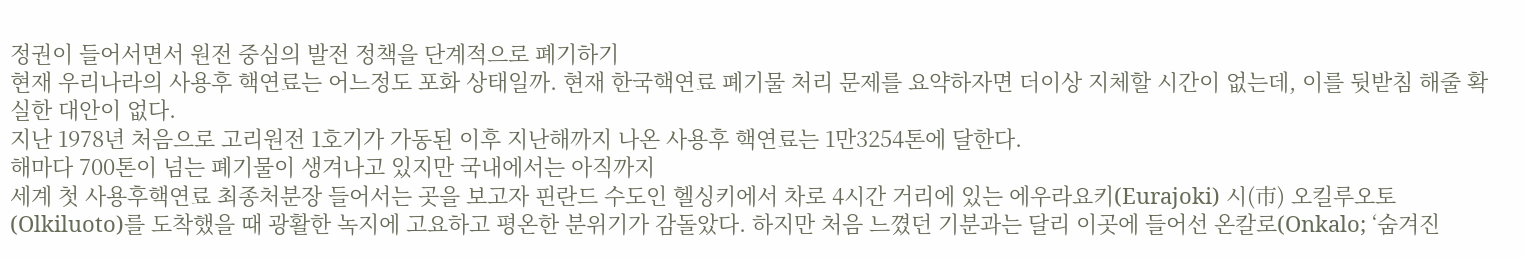정권이 들어서면서 원전 중심의 발전 정책을 단계적으로 폐기하기
현재 우리나라의 사용후 핵연료는 어느정도 포화 상태일까. 현재 한국핵연료 폐기물 처리 문제를 요약하자면 더이상 지체할 시간이 없는데, 이를 뒷받침 해줄 확실한 대안이 없다.
지난 1978년 처음으로 고리원전 1호기가 가동된 이후 지난해까지 나온 사용후 핵연료는 1만3254톤에 달한다.
해마다 700톤이 넘는 폐기물이 생겨나고 있지만 국내에서는 아직까지
세계 첫 사용후핵연료 최종처분장 들어서는 곳을 보고자 핀란드 수도인 헬싱키에서 차로 4시간 거리에 있는 에우라요키(Eurajoki) 시(市) 오킬루오토(Olkiluoto)를 도착했을 때 광활한 녹지에 고요하고 평온한 분위기가 감돌았다. 하지만 처음 느꼈던 기분과는 달리 이곳에 들어선 온칼로(Onkalo; ‘숨겨진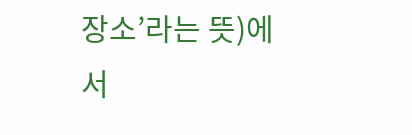장소’라는 뜻)에서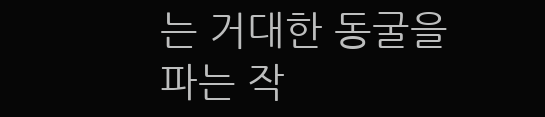는 거대한 동굴을 파는 작